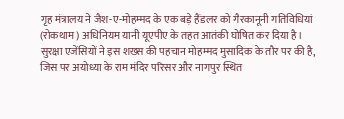गृह मंत्रालय ने जैश-ए-मोहम्मद के एक बड़े हैंडलर को गैरकानूनी गतिविधियां (रोकथाम) अधिनियम यानी यूएपीए के तहत आतंकी घोषित कर दिया है। सुरक्षा एजेंसियों ने इस शख्स की पहचान मोहम्मद मुसादिक के तौर पर की है, जिस पर अयोध्या के राम मंदिर परिसर और नागपुर स्थित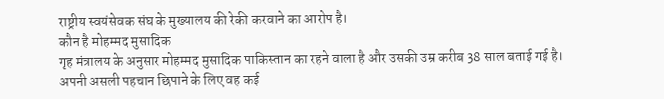राष्ट्रीय स्वयंसेवक संघ के मुख्यालय की रेकी करवाने का आरोप है।
कौन है मोहम्मद मुसादिक
गृह मंत्रालय के अनुसार मोहम्मद मुसादिक पाकिस्तान का रहने वाला है और उसकी उम्र करीब 38 साल बताई गई है। अपनी असली पहचान छिपाने के लिए वह कई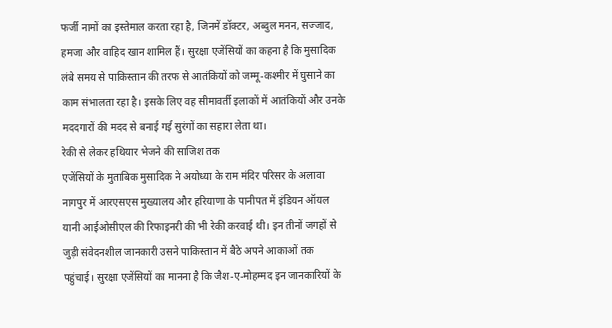फर्जी नामों का इस्तेमाल करता रहा है, जिनमें डॉक्टर, अब्दुल मनन, सज्जाद, हमजा और वाहिद खान शामिल हैं। सुरक्षा एजेंसियों का कहना है कि मुसादिक लंबे समय से पाकिस्तान की तरफ से आतंकियों को जम्मू-कश्मीर में घुसाने का काम संभालता रहा है। इसके लिए वह सीमावर्ती इलाकों में आतंकियों और उनके मददगारों की मदद से बनाई गई सुरंगों का सहारा लेता था।
रेकी से लेकर हथियार भेजने की साजिश तक
एजेंसियों के मुताबिक मुसादिक ने अयोध्या के राम मंदिर परिसर के अलावा नागपुर में आरएसएस मुख्यालय और हरियाणा के पानीपत में इंडियन ऑयल यानी आईओसीएल की रिफाइनरी की भी रेकी करवाई थी। इन तीनों जगहों से जुड़ी संवेदनशील जानकारी उसने पाकिस्तान में बैठे अपने आकाओं तक पहुंचाई। सुरक्षा एजेंसियों का मानना है कि जैश-ए-मोहम्मद इन जानकारियों के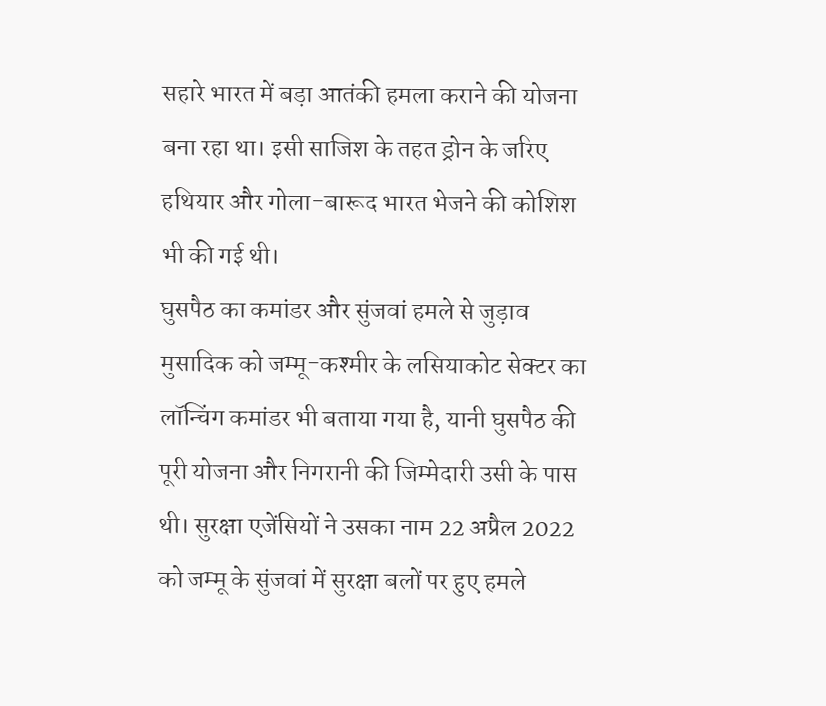सहारे भारत में बड़ा आतंकी हमला कराने की योजना बना रहा था। इसी साजिश के तहत ड्रोन के जरिए हथियार और गोला-बारूद भारत भेजने की कोशिश भी की गई थी।
घुसपैठ का कमांडर और सुंजवां हमले से जुड़ाव
मुसादिक को जम्मू-कश्मीर के लसियाकोट सेक्टर का लॉन्चिंग कमांडर भी बताया गया है, यानी घुसपैठ की पूरी योजना और निगरानी की जिम्मेदारी उसी के पास थी। सुरक्षा एजेंसियों ने उसका नाम 22 अप्रैल 2022 को जम्मू के सुंजवां में सुरक्षा बलों पर हुए हमले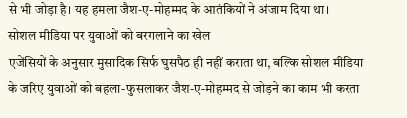से भी जोड़ा है। यह हमला जैश-ए-मोहम्मद के आतंकियों ने अंजाम दिया था।
सोशल मीडिया पर युवाओं को बरगलाने का खेल
एजेंसियों के अनुसार मुसादिक सिर्फ घुसपैठ ही नहीं कराता था, बल्कि सोशल मीडिया के जरिए युवाओं को बहला-फुसलाकर जैश-ए-मोहम्मद से जोड़ने का काम भी करता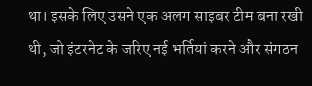था। इसके लिए उसने एक अलग साइबर टीम बना रखी थी, जो इंटरनेट के जरिए नई भर्तियां करने और संगठन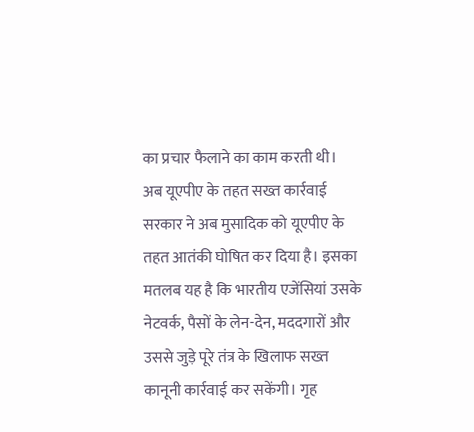का प्रचार फैलाने का काम करती थी।
अब यूएपीए के तहत सख्त कार्रवाई
सरकार ने अब मुसादिक को यूएपीए के तहत आतंकी घोषित कर दिया है। इसका मतलब यह है कि भारतीय एजेंसियां उसके नेटवर्क, पैसों के लेन-देन, मददगारों और उससे जुड़े पूरे तंत्र के खिलाफ सख्त कानूनी कार्रवाई कर सकेंगी। गृह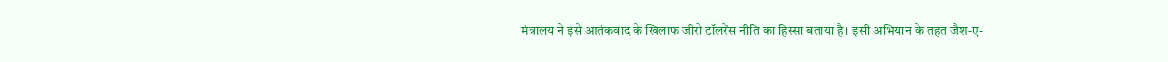मंत्रालय ने इसे आतंकवाद के खिलाफ जीरो टॉलरेंस नीति का हिस्सा बताया है। इसी अभियान के तहत जैश-ए-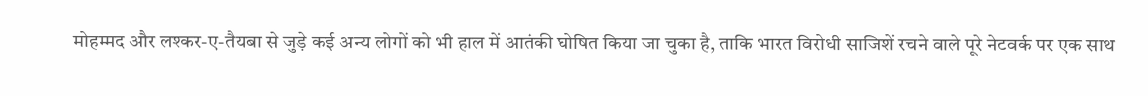मोहम्मद और लश्कर-ए-तैयबा से जुड़े कई अन्य लोगों को भी हाल में आतंकी घोषित किया जा चुका है, ताकि भारत विरोधी साजिशें रचने वाले पूरे नेटवर्क पर एक साथ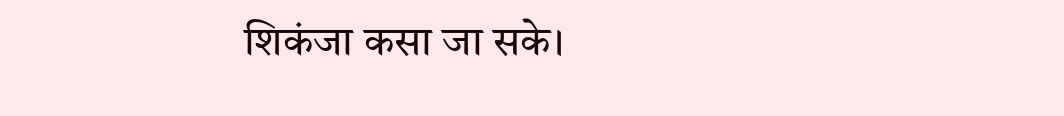शिकंजा कसा जा सके।